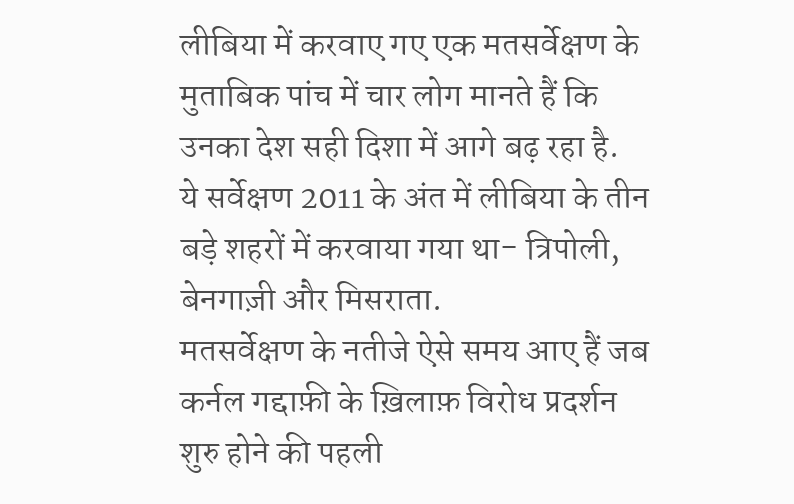लीबिया में करवाए गए एक मतसर्वेक्षण के मुताबिक पांच में चार लोग मानते हैं कि उनका देश सही दिशा में आगे बढ़ रहा है.
ये सर्वेक्षण 2011 के अंत में लीबिया के तीन बड़े शहरों में करवाया गया था- त्रिपोली, बेनगाज़ी और मिसराता.
मतसर्वेक्षण के नतीजे ऐसे समय आए हैं जब कर्नल गद्दाफ़ी के ख़िलाफ़ विरोध प्रदर्शन शुरु होने की पहली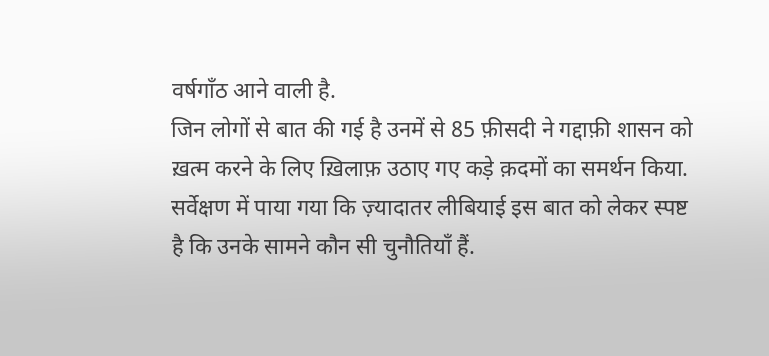वर्षगाँठ आने वाली है.
जिन लोगों से बात की गई है उनमें से 85 फ़ीसदी ने गद्दाफ़ी शासन को ख़त्म करने के लिए ख़िलाफ़ उठाए गए कड़े क़दमों का समर्थन किया.
सर्वेक्षण में पाया गया कि ज़्यादातर लीबियाई इस बात को लेकर स्पष्ट है कि उनके सामने कौन सी चुनौतियाँ हैं.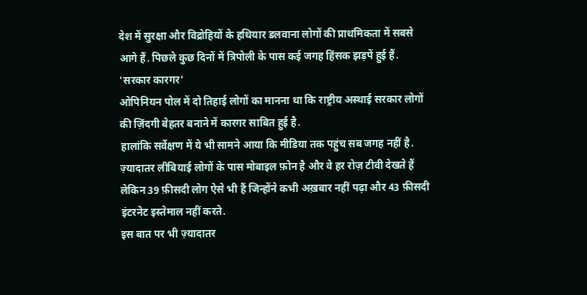देश में सुरक्षा और विद्रोहियों के हथियार डलवाना लोगों की प्राथमिकता में सबसे आगे हैं. पिछले कुछ दिनों में त्रिपोली के पास कई जगह हिंसक झड़पें हुई हैं.
'सरकार कारगर'
ओपिनियन पोल में दो तिहाई लोगों का मानना था कि राष्ट्रीय अस्थाई सरकार लोगों की ज़िंदगी बेहतर बनाने में कारगर साबित हुई है.
हालांकि सर्वेक्षण में ये भी सामने आया कि मीडिया तक पहुंच सब जगह नहीं है.
ज़्यादातर लीबियाई लोगों के पास मोबाइल फ़ोन है और वे हर रोज़ टीवी देखते हैं लेकिन 39 फ़ीसदी लोग ऐसे भी हैं जिन्होंने कभी अख़बार नहीं पढ़ा और 43 फ़ीसदी इंटरनेट इस्तेमाल नहीं करते.
इस बात पर भी ज़्यादातर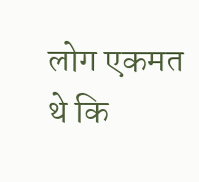लोग एकमत थे कि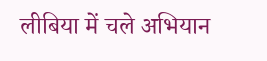लीबिया में चले अभियान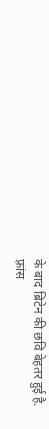के बाद ब्रिटेन की छवि बेहतर हुई है.
फ़्रांस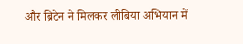और ब्रिटेन ने मिलकर लीबिया अभियान में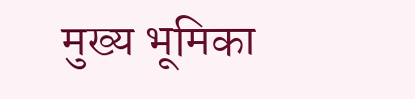मुख्य भूमिका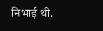निभाई थी.